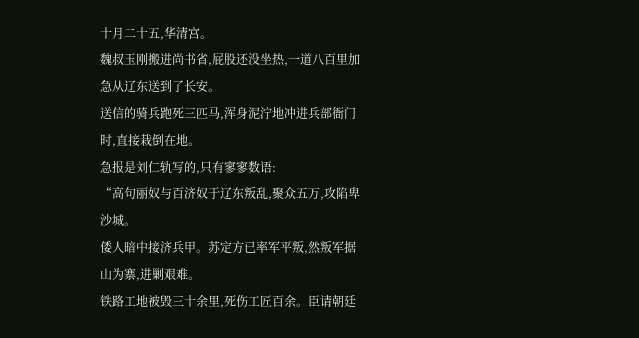十月二十五,华清宫。
魏叔玉刚搬进尚书省,屁股还没坐热,一道八百里加急从辽东送到了长安。
送信的骑兵跑死三匹马,浑身泥泞地冲进兵部衙门时,直接栽倒在地。
急报是刘仁轨写的,只有寥寥数语:
“高句丽奴与百济奴于辽东叛乱,聚众五万,攻陷卑沙城。
倭人暗中接济兵甲。苏定方已率军平叛,然叛军据山为寨,进剿艰难。
铁路工地被毁三十余里,死伤工匠百余。臣请朝廷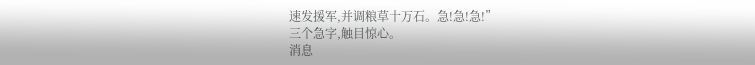速发援军,并调粮草十万石。急!急!急!”
三个急字,触目惊心。
消息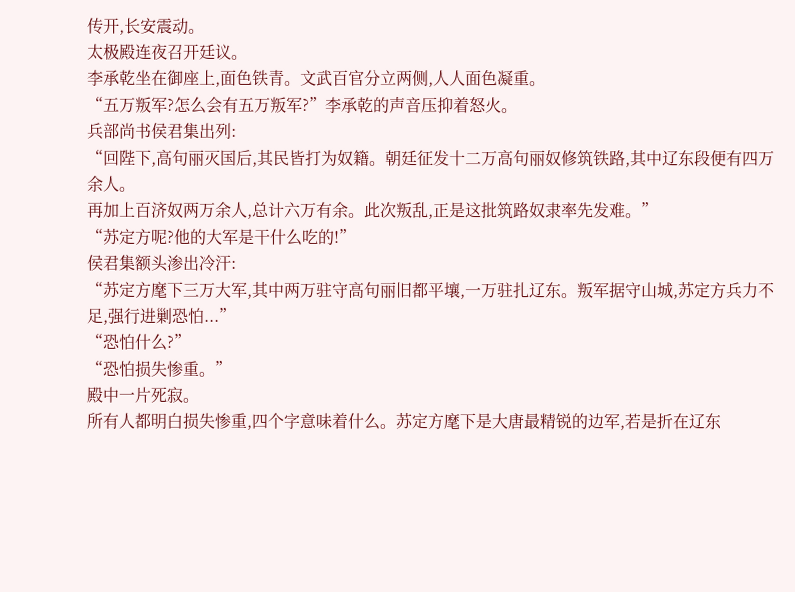传开,长安震动。
太极殿连夜召开廷议。
李承乾坐在御座上,面色铁青。文武百官分立两侧,人人面色凝重。
“五万叛军?怎么会有五万叛军?”李承乾的声音压抑着怒火。
兵部尚书侯君集出列:
“回陛下,高句丽灭国后,其民皆打为奴籍。朝廷征发十二万高句丽奴修筑铁路,其中辽东段便有四万余人。
再加上百济奴两万余人,总计六万有余。此次叛乱,正是这批筑路奴隶率先发难。”
“苏定方呢?他的大军是干什么吃的!”
侯君集额头渗出冷汗:
“苏定方麾下三万大军,其中两万驻守高句丽旧都平壤,一万驻扎辽东。叛军据守山城,苏定方兵力不足,强行进剿恐怕...”
“恐怕什么?”
“恐怕损失惨重。”
殿中一片死寂。
所有人都明白损失惨重,四个字意味着什么。苏定方麾下是大唐最精锐的边军,若是折在辽东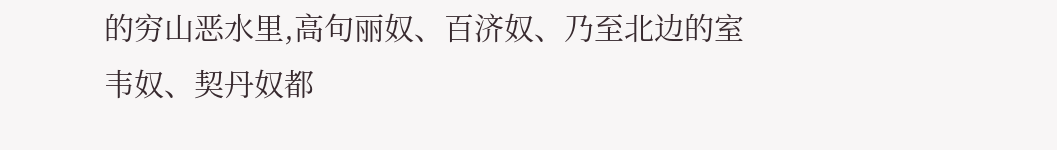的穷山恶水里,高句丽奴、百济奴、乃至北边的室韦奴、契丹奴都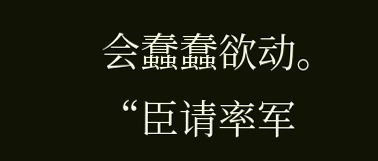会蠢蠢欲动。
“臣请率军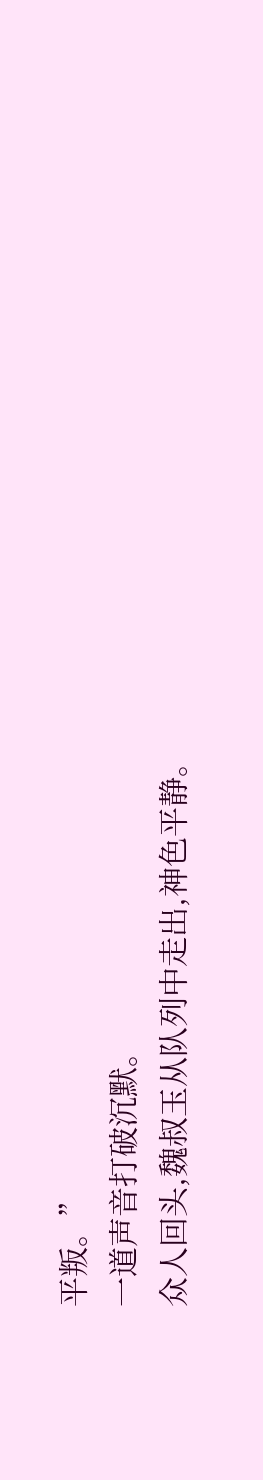平叛。”
一道声音打破沉默。
众人回头,魏叔玉从队列中走出,神色平静。